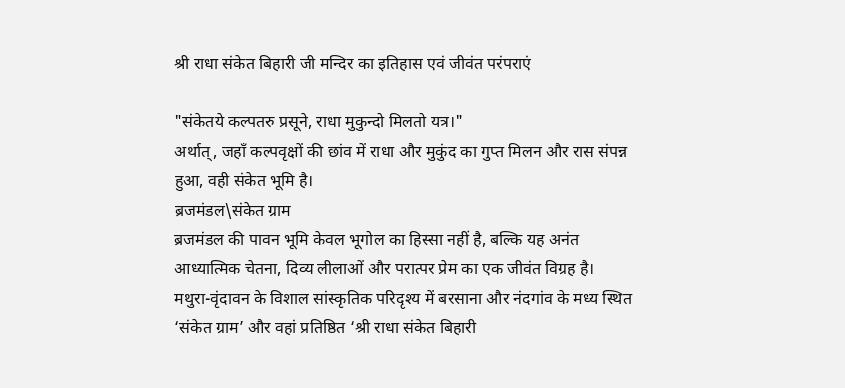श्री राधा संकेत बिहारी जी मन्दिर का इतिहास एवं जीवंत परंपराएं

"संकेतये कल्पतरु प्रसूने, राधा मुकुन्दो मिलतो यत्र।"
अर्थात्, जहाँ कल्पवृक्षों की छांव में राधा और मुकुंद का गुप्त मिलन और रास संपन्न हुआ, वही संकेत भूमि है।
ब्रजमंडल\संकेत ग्राम
ब्रजमंडल की पावन भूमि केवल भूगोल का हिस्सा नहीं है, बल्कि यह अनंत आध्यात्मिक चेतना, दिव्य लीलाओं और परात्पर प्रेम का एक जीवंत विग्रह है। मथुरा-वृंदावन के विशाल सांस्कृतिक परिदृश्य में बरसाना और नंदगांव के मध्य स्थित ‘संकेत ग्राम’ और वहां प्रतिष्ठित ‘श्री राधा संकेत बिहारी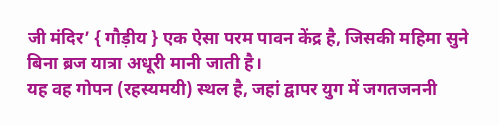जी मंदिर’ { गौड़ीय } एक ऐसा परम पावन केंद्र है, जिसकी महिमा सुने बिना ब्रज यात्रा अधूरी मानी जाती है।
यह वह गोपन (रहस्यमयी) स्थल है, जहां द्वापर युग में जगतजननी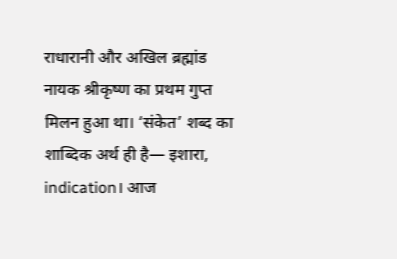राधारानी और अखिल ब्रह्मांड नायक श्रीकृष्ण का प्रथम गुप्त मिलन हुआ था। ‘संकेत’ शब्द का शाब्दिक अर्थ ही है— इशारा, indication। आज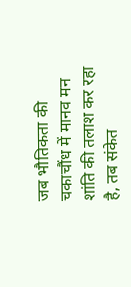जब भौतिकता की चकाचौंध में मानव मन शांति की तलाश कर रहा है, तब संकेत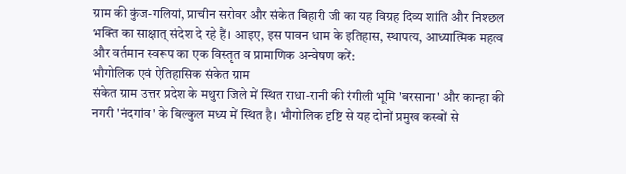ग्राम की कुंज-गलियां, प्राचीन सरोवर और संकेत बिहारी जी का यह विग्रह दिव्य शांति और निश्छल भक्ति का साक्षात् संदेश दे रहे हैं। आइए, इस पावन धाम के इतिहास, स्थापत्य, आध्यात्मिक महत्व और वर्तमान स्वरूप का एक विस्तृत व प्रामाणिक अन्वेषण करें:
भौगोलिक एवं ऐतिहासिक संकेत ग्राम
संकेत ग्राम उत्तर प्रदेश के मथुरा जिले में स्थित राधा-रानी की रंगीली भूमि 'बरसाना' और कान्हा की नगरी 'नंदगांव' के बिल्कुल मध्य में स्थित है। भौगोलिक दृष्टि से यह दोनों प्रमुख कस्बों से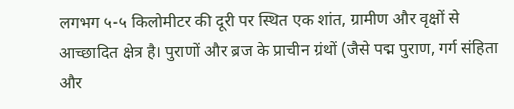लगभग ५-५ किलोमीटर की दूरी पर स्थित एक शांत, ग्रामीण और वृक्षों से आच्छादित क्षेत्र है। पुराणों और ब्रज के प्राचीन ग्रंथों (जैसे पद्म पुराण, गर्ग संहिता और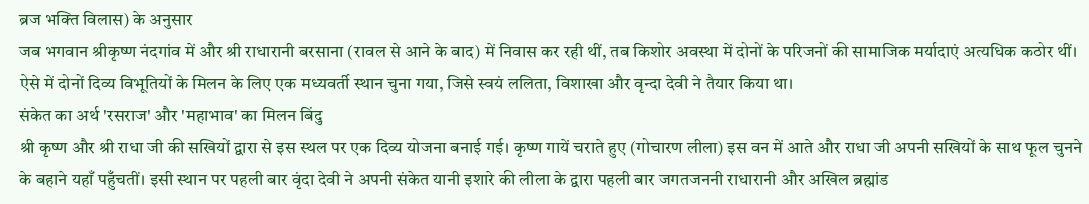ब्रज भक्ति विलास) के अनुसार
जब भगवान श्रीकृष्ण नंदगांव में और श्री राधारानी बरसाना (रावल से आने के बाद) में निवास कर रही थीं, तब किशोर अवस्था में दोनों के परिजनों की सामाजिक मर्यादाएं अत्यधिक कठोर थीं। ऐसे में दोनों दिव्य विभूतियों के मिलन के लिए एक मध्यवर्ती स्थान चुना गया, जिसे स्वयं ललिता, विशाखा और वृन्दा देवी ने तैयार किया था।
संकेत का अर्थ 'रसराज' और 'महाभाव' का मिलन बिंदु
श्री कृष्ण और श्री राधा जी की सखियों द्वारा से इस स्थल पर एक दिव्य योजना बनाई गई। कृष्ण गायें चराते हुए (गोचारण लीला) इस वन में आते और राधा जी अपनी सखियों के साथ फूल चुनने के बहाने यहाँ पहुँचतीं। इसी स्थान पर पहली बार वृंदा देवी ने अपनी संकेत यानी इशारे की लीला के द्वारा पहली बार जगतजननी राधारानी और अखिल ब्रह्मांड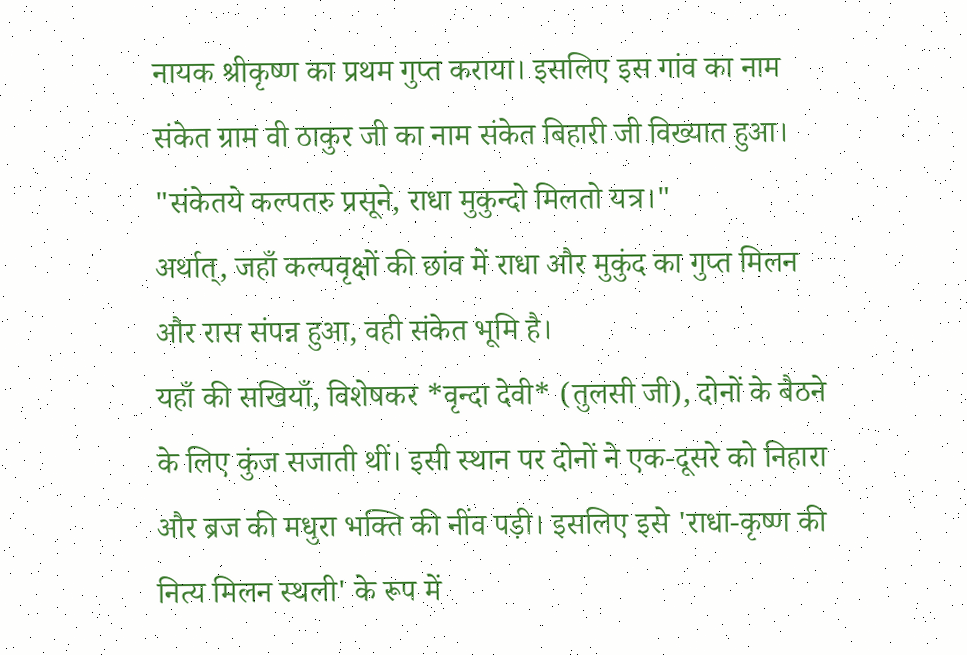नायक श्रीकृष्ण का प्रथम गुप्त कराया। इसलिए इस गांव का नाम संकेत ग्राम वी ठाकुर जी का नाम संकेत बिहारी जी विख्यात हुआ।
"संकेतये कल्पतरु प्रसूने, राधा मुकुन्दो मिलतो यत्र।"
अर्थात्, जहाँ कल्पवृक्षों की छांव में राधा और मुकुंद का गुप्त मिलन और रास संपन्न हुआ, वही संकेत भूमि है।
यहाँ की सखियाँ, विशेषकर *वृन्दा देवी* (तुलसी जी), दोनों के बैठने के लिए कुंज सजाती थीं। इसी स्थान पर दोनों ने एक-दूसरे को निहारा और ब्रज की मधुरा भक्ति की नींव पड़ी। इसलिए इसे 'राधा-कृष्ण की नित्य मिलन स्थली' के रूप में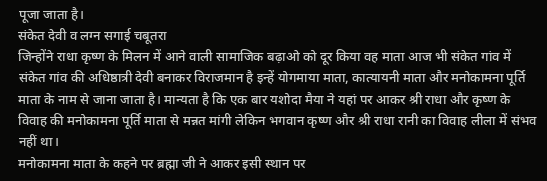पूजा जाता है।
संकेत देवी व लग्न सगाई चबूतरा
जिन्होंने राधा कृष्ण के मिलन में आने वाली सामाजिक बढ़ाओ को दूर किया वह माता आज भी संकेत गांव में संकेत गांव की अधिष्ठात्री देवी बनाकर विराजमान है इन्हें योगमाया माता, कात्यायनी माता और मनोकामना पूर्ति माता के नाम से जाना जाता है। मान्यता है कि एक बार यशोदा मैया ने यहां पर आकर श्री राधा और कृष्ण के विवाह की मनोकामना पूर्ति माता से मन्नत मांगी लेकिन भगवान कृष्ण और श्री राधा रानी का विवाह लीला में संभव नहीं था।
मनोकामना माता के कहने पर ब्रह्मा जी ने आकर इसी स्थान पर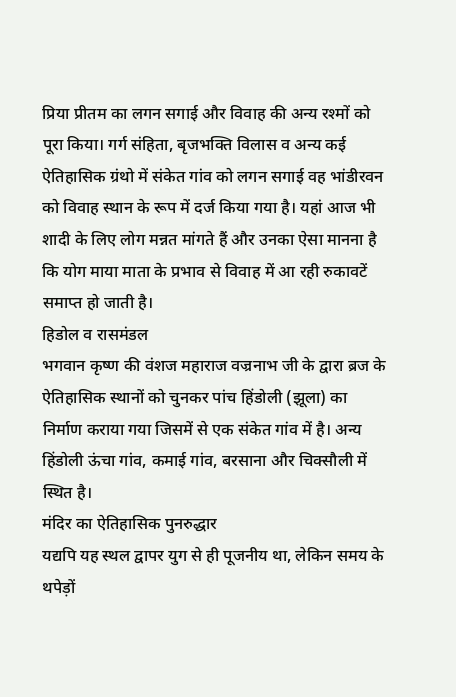प्रिया प्रीतम का लगन सगाई और विवाह की अन्य रश्मों को पूरा किया। गर्ग संहिता, बृजभक्ति विलास व अन्य कई ऐतिहासिक ग्रंथो में संकेत गांव को लगन सगाई वह भांडीरवन को विवाह स्थान के रूप में दर्ज किया गया है। यहां आज भी शादी के लिए लोग मन्नत मांगते हैं और उनका ऐसा मानना है कि योग माया माता के प्रभाव से विवाह में आ रही रुकावटें समाप्त हो जाती है।
हिडोल व रासमंडल
भगवान कृष्ण की वंशज महाराज वज्रनाभ जी के द्वारा ब्रज के ऐतिहासिक स्थानों को चुनकर पांच हिंडोली (झूला) का निर्माण कराया गया जिसमें से एक संकेत गांव में है। अन्य हिंडोली ऊंचा गांव, कमाई गांव, बरसाना और चिक्सौली में स्थित है।
मंदिर का ऐतिहासिक पुनरुद्धार
यद्यपि यह स्थल द्वापर युग से ही पूजनीय था, लेकिन समय के थपेड़ों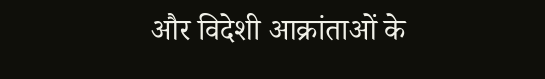और विदेशी आक्रांताओं के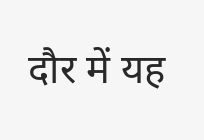दौर में यह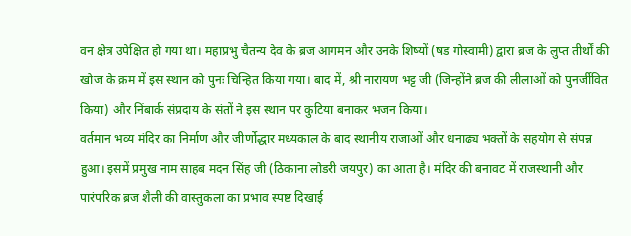वन क्षेत्र उपेक्षित हो गया था। महाप्रभु चैतन्य देव के ब्रज आगमन और उनके शिष्यों (षड गोस्वामी) द्वारा ब्रज के लुप्त तीर्थों की खोज के क्रम में इस स्थान को पुनः चिन्हित किया गया। बाद में, श्री नारायण भट्ट जी (जिन्होंने ब्रज की लीलाओं को पुनर्जीवित किया) और निंबार्क संप्रदाय के संतों ने इस स्थान पर कुटिया बनाकर भजन किया।
वर्तमान भव्य मंदिर का निर्माण और जीर्णोद्धार मध्यकाल के बाद स्थानीय राजाओं और धनाढ्य भक्तों के सहयोग से संपन्न हुआ। इसमें प्रमुख नाम साहब मदन सिंह जी (ठिकाना लोडरी जयपुर) का आता है। मंदिर की बनावट में राजस्थानी और पारंपरिक ब्रज शैली की वास्तुकला का प्रभाव स्पष्ट दिखाई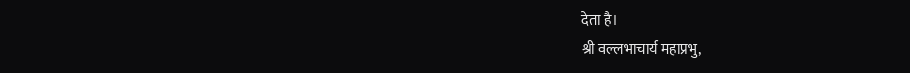देता है।
श्री वल्लभाचार्य महाप्रभु,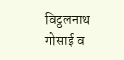विट्ठलनाथ गोसाई व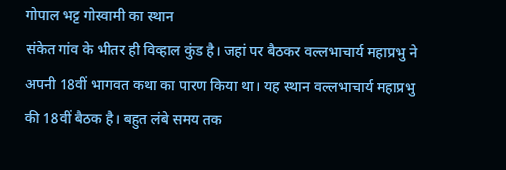गोपाल भट्ट गोस्वामी का स्थान
संकेत गांव के भीतर ही विव्हाल कुंड है। जहां पर बैठकर वल्लभाचार्य महाप्रभु ने अपनी 18वीं भागवत कथा का पारण किया था। यह स्थान वल्लभाचार्य महाप्रभु की 18वीं बैठक है। बहुत लंबे समय तक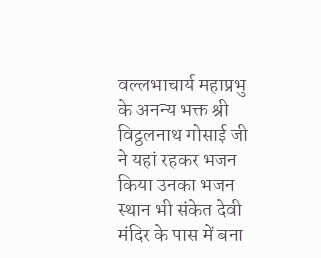वल्लभाचार्य महाप्रभु के अनन्य भक्त श्री विट्ठलनाथ गोसाई जी ने यहां रहकर भजन किया उनका भजन स्थान भी संकेत देवी मंदिर के पास में बना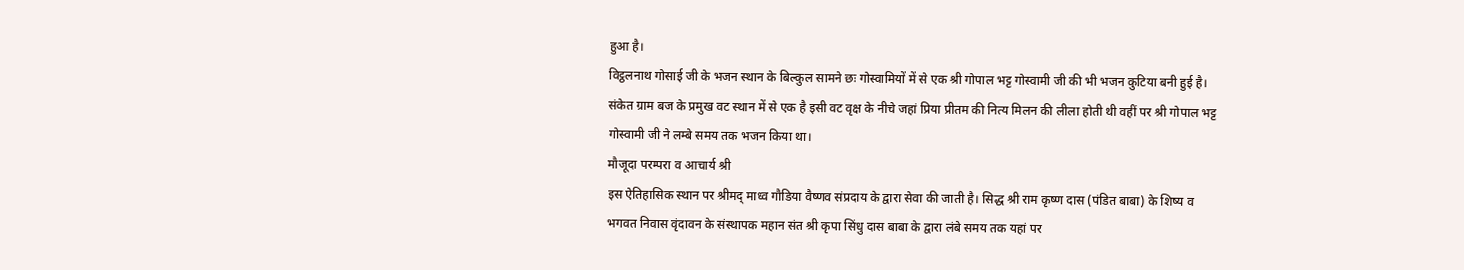हुआ है।
विट्ठलनाथ गोसाई जी के भजन स्थान के बिल्कुल सामने छः गोस्वामियों में से एक श्री गोपाल भट्ट गोस्वामी जी की भी भजन कुटिया बनी हुई है। संकेत ग्राम बज के प्रमुख वट स्थान में से एक है इसी वट वृक्ष के नीचे जहां प्रिया प्रीतम की नित्य मिलन की लीला होती थी वहीं पर श्री गोपाल भट्ट गोस्वामी जी ने लम्बे समय तक भजन किया था।
मौजूदा परम्परा व आचार्य श्री
इस ऐतिहासिक स्थान पर श्रीमद् माध्व गौडिया वैष्णव संप्रदाय के द्वारा सेवा की जाती है। सिद्ध श्री राम कृष्ण दास (पंडित बाबा) के शिष्य व भगवत निवास वृंदावन के संस्थापक महान संत श्री कृपा सिंधु दास बाबा के द्वारा लंबे समय तक यहां पर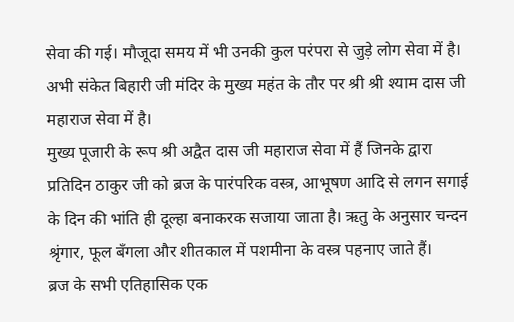सेवा की गई। मौजूदा समय में भी उनकी कुल परंपरा से जुड़े लोग सेवा में है। अभी संकेत बिहारी जी मंदिर के मुख्य महंत के तौर पर श्री श्री श्याम दास जी महाराज सेवा में है।
मुख्य पूजारी के रूप श्री अद्वैत दास जी महाराज सेवा में हैं जिनके द्वारा प्रतिदिन ठाकुर जी को ब्रज के पारंपरिक वस्त्र, आभूषण आदि से लगन सगाई के दिन की भांति ही दूल्हा बनाकरक सजाया जाता है। ऋतु के अनुसार चन्दन श्रृंगार, फूल बँगला और शीतकाल में पशमीना के वस्त्र पहनाए जाते हैं।
ब्रज के सभी एतिहासिक एक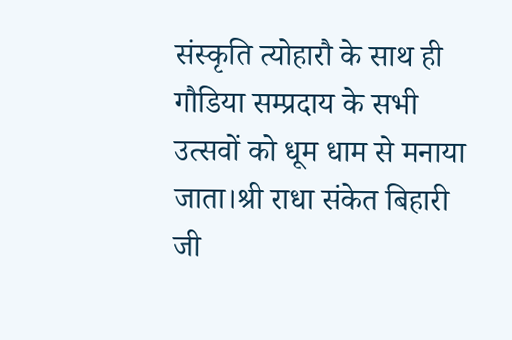संस्कृति त्योहारौ के साथ ही गौडिया सम्प्रदाय के सभी उत्सवों को धूम धाम से मनाया जाता।श्री राधा संकेत बिहारी जी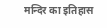मन्दिर का इतिहास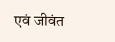एवं जीवंत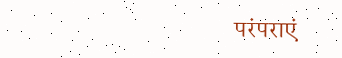परंपराएं